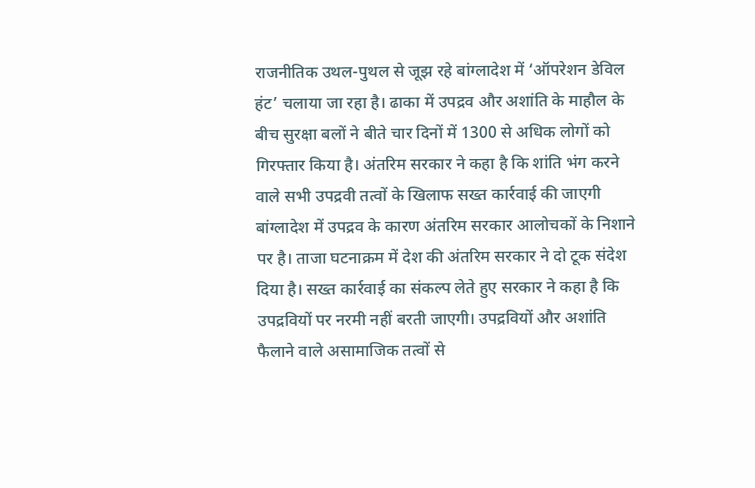राजनीतिक उथल-पुथल से जूझ रहे बांग्लादेश में ‘ऑपरेशन डेविल हंट’ चलाया जा रहा है। ढाका में उपद्रव और अशांति के माहौल के बीच सुरक्षा बलों ने बीते चार दिनों में 1300 से अधिक लोगों को गिरफ्तार किया है। अंतरिम सरकार ने कहा है कि शांति भंग करने वाले सभी उपद्रवी तत्वों के खिलाफ सख्त कार्रवाई की जाएगी
बांग्लादेश में उपद्रव के कारण अंतरिम सरकार आलोचकों के निशाने पर है। ताजा घटनाक्रम में देश की अंतरिम सरकार ने दो टूक संदेश दिया है। सख्त कार्रवाई का संकल्प लेते हुए सरकार ने कहा है कि उपद्रवियों पर नरमी नहीं बरती जाएगी। उपद्रवियों और अशांति फैलाने वाले असामाजिक तत्वों से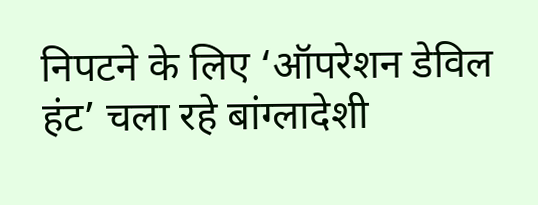निपटने के लिए ‘ऑपरेशन डेविल हंट’ चला रहे बांग्लादेशी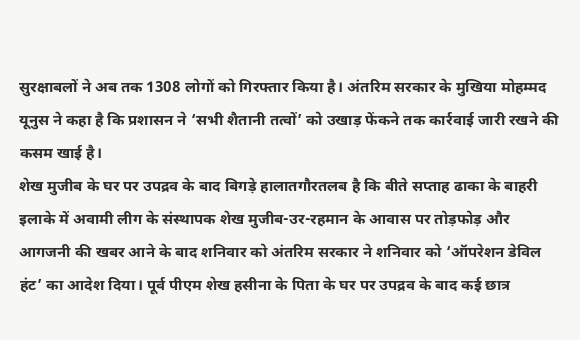सुरक्षाबलों ने अब तक 1308 लोगों को गिरफ्तार किया है। अंतरिम सरकार के मुखिया मोहम्मद यूनुस ने कहा है कि प्रशासन ने ‘सभी शैतानी तत्वों’ को उखाड़ फेंकने तक कार्रवाई जारी रखने की कसम खाई है।
शेख मुजीब के घर पर उपद्रव के बाद बिगड़े हालातगौरतलब है कि बीते सप्ताह ढाका के बाहरी इलाके में अवामी लीग के संस्थापक शेख मुजीब-उर-रहमान के आवास पर तोड़फोड़ और आगजनी की खबर आने के बाद शनिवार को अंतरिम सरकार ने शनिवार को ‘ऑपरेशन डेविल हंट’ का आदेश दिया। पूर्व पीएम शेख हसीना के पिता के घर पर उपद्रव के बाद कई छात्र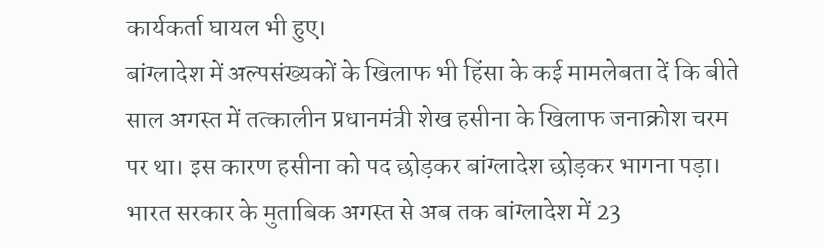कार्यकर्ता घायल भी हुए।
बांग्लादेश में अल्पसंख्यकों के खिलाफ भी हिंसा के कई मामलेबता दें कि बीते साल अगस्त में तत्कालीन प्रधानमंत्री शेख हसीना के खिलाफ जनाक्रोश चरम पर था। इस कारण हसीना को पद छोड़कर बांग्लादेश छोड़कर भागना पड़ा। भारत सरकार के मुताबिक अगस्त से अब तक बांग्लादेश में 23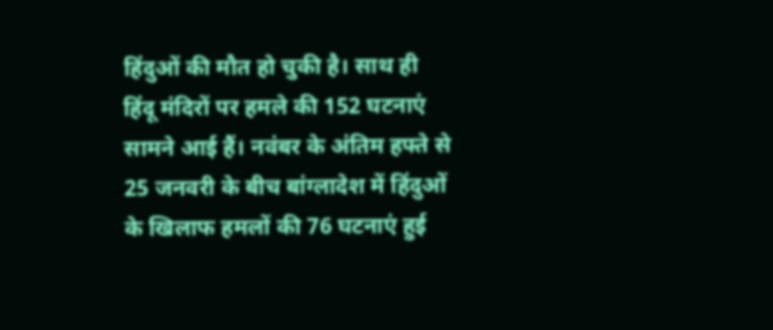हिंदुओं की मौत हो चुकी है। साथ ही हिंदू मंदिरों पर हमले की 152 घटनाएं सामने आई हैं। नवंबर के अंतिम हफ्ते से 25 जनवरी के बीच बांग्लादेश में हिंदुओं के खिलाफ हमलों की 76 घटनाएं हुई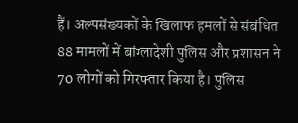हैं। अल्पसंख्यकों के खिलाफ हमलों से संबंधित 88 मामलों में बांग्लादेशी पुलिस और प्रशासन ने 70 लोगों को गिरफ्तार किया है। पुलिस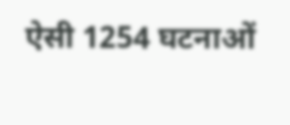ऐसी 1254 घटनाओं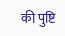की पुष्टि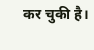कर चुकी है।